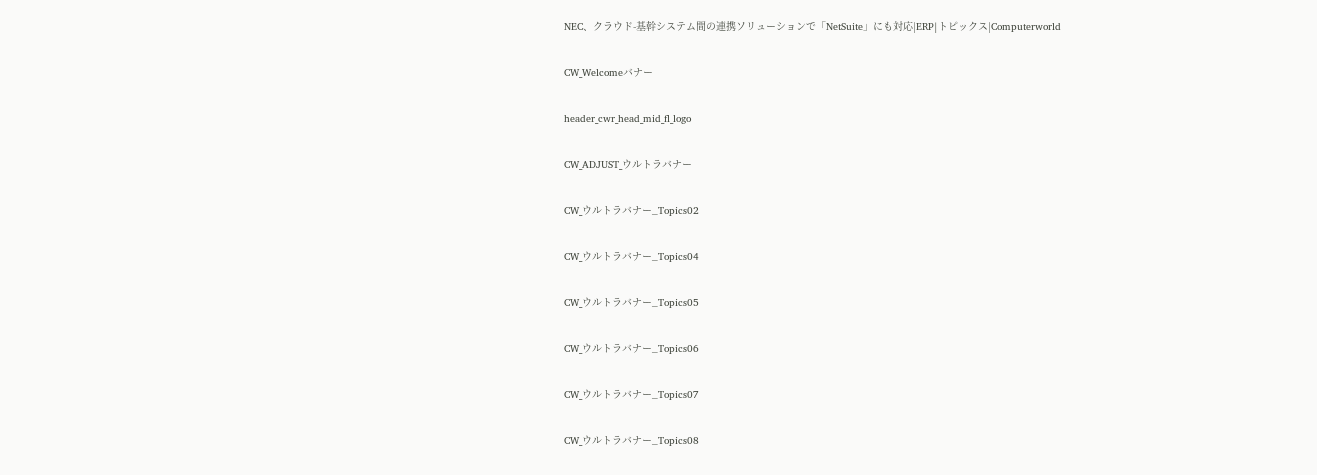NEC、クラウド-基幹システム間の連携ソリューションで「NetSuite」にも対応|ERP|トピックス|Computerworld

CW_Welcomeバナー

header_cwr_head_mid_fl_logo

CW_ADJUST_ウルトラバナー

CW_ウルトラバナー_Topics02

CW_ウルトラバナー_Topics04

CW_ウルトラバナー_Topics05

CW_ウルトラバナー_Topics06

CW_ウルトラバナー_Topics07

CW_ウルトラバナー_Topics08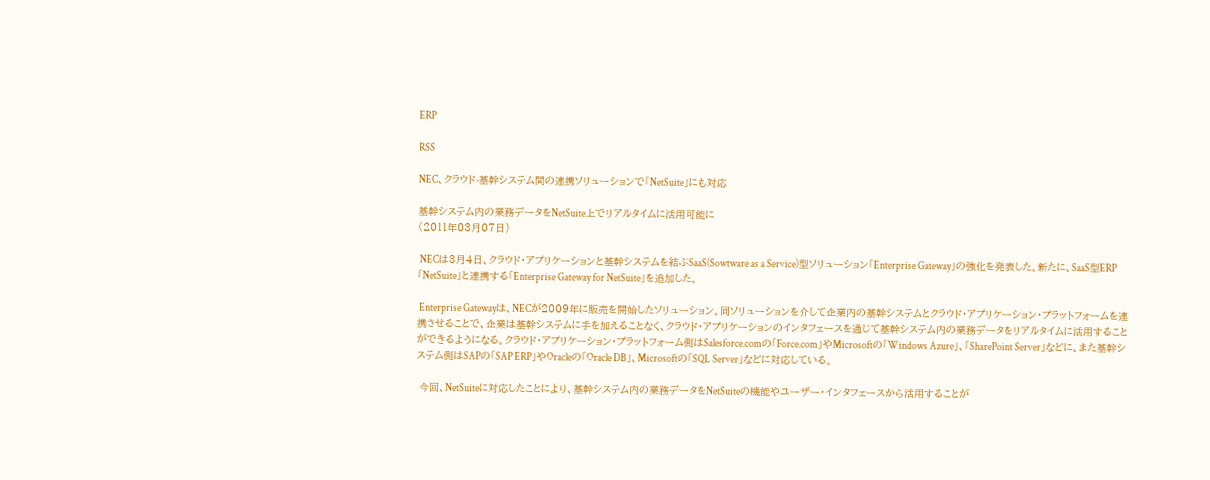ERP

RSS

NEC、クラウド-基幹システム間の連携ソリューションで「NetSuite」にも対応

基幹システム内の業務データをNetSuite上でリアルタイムに活用可能に
(2011年03月07日)

 NECは3月4日、クラウド・アプリケーションと基幹システムを結ぶSaaS(Sowtware as a Service)型ソリューション「Enterprise Gateway」の強化を発表した。新たに、SaaS型ERP「NetSuite」と連携する「Enterprise Gateway for NetSuite」を追加した。

 Enterprise Gatewayは、NECが2009年に販売を開始したソリューション。同ソリューションを介して企業内の基幹システムとクラウド・アプリケーション・プラットフォームを連携させることで、企業は基幹システムに手を加えることなく、クラウド・アプリケーションのインタフェースを通じて基幹システム内の業務データをリアルタイムに活用することができるようになる。クラウド・アプリケーション・プラットフォーム側はSalesforce.comの「Force.com」やMicrosoftの「Windows Azure」、「SharePoint Server」などに、また基幹システム側はSAPの「SAP ERP」やOracleの「Oracle DB」、Microsoftの「SQL Server」などに対応している。

 今回、NetSuiteに対応したことにより、基幹システム内の業務データをNetSuiteの機能やユーザー・インタフェースから活用することが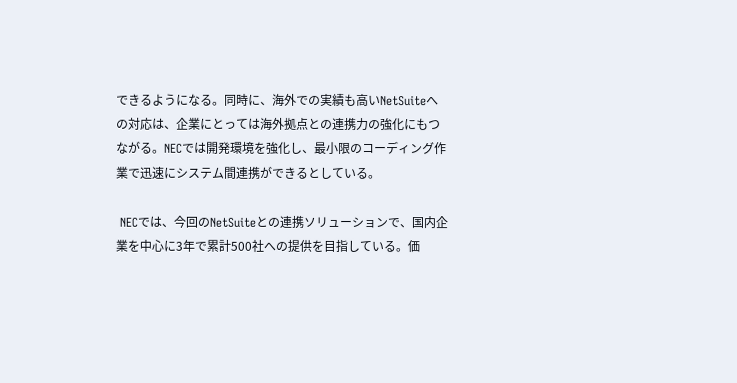できるようになる。同時に、海外での実績も高いNetSuiteへの対応は、企業にとっては海外拠点との連携力の強化にもつながる。NECでは開発環境を強化し、最小限のコーディング作業で迅速にシステム間連携ができるとしている。

 NECでは、今回のNetSuiteとの連携ソリューションで、国内企業を中心に3年で累計500社への提供を目指している。価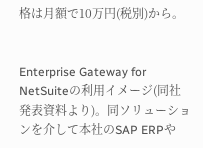格は月額で10万円(税別)から。


Enterprise Gateway for NetSuiteの利用イメージ(同社発表資料より)。同ソリューションを介して本社のSAP ERPや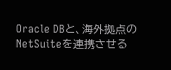Oracle DBと、海外拠点のNetSuiteを連携させる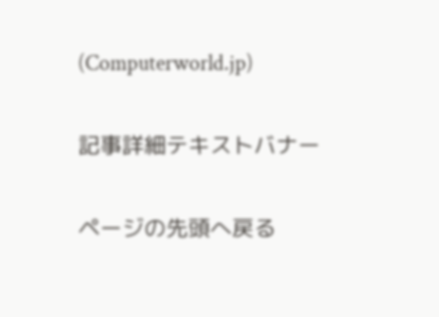(Computerworld.jp)

記事詳細テキストバナー

ページの先頭へ戻る